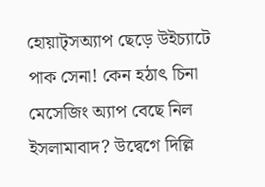হোয়াট্সঅ্যাপ ছেড়ে উইচ্যাটে পাক সেনা! কেন হঠাৎ চিনা মেসেজিং অ্যাপ বেছে নিল ইসলামাবাদ? উদ্বেগে দিল্লি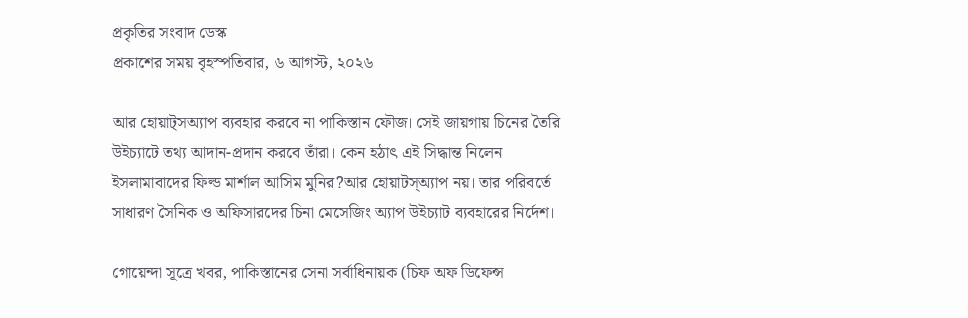প্রকৃতির সংবাদ ডেস্ক
প্রকাশের সময় বৃহস্পতিবার, ৬ আগস্ট, ২০২৬

আর হোয়াট্‌সঅ্যাপ ব্যবহার করবে না পাকিস্তান ফৌজ। সেই জায়গায় চিনের তৈরি উইচ্যাটে তথ্য আদান-প্রদান করবে তাঁরা। কেন হঠাৎ এই সিদ্ধান্ত নিলেন ইসলামাবাদের ফিল্ড মার্শাল আসিম মুনির?আর হোয়াটস্অ্যাপ নয়। তার পরিবর্তে সাধারণ সৈনিক ও অফিসারদের চিনা মেসেজিং অ্যাপ উইচ্যাট ব্যবহারের নির্দেশ।

গোয়েন্দা সূত্রে খবর, পাকিস্তানের সেনা সর্বাধিনায়ক (চিফ অফ ডিফেন্স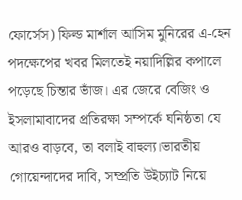ফোর্সেস) ফিল্ড মার্শাল আসিম মুনিরের এ-হেন পদক্ষেপের খবর মিলতেই নয়াদিল্লির কপালে পড়েছে চিন্তার ভাঁজ। এর জেরে বেজিং ও ইসলামাবাদের প্রতিরক্ষা সম্পর্কে ঘনিষ্ঠতা যে আরও বাড়বে, তা বলাই বাহুল্য।ভারতীয় গোয়েন্দাদের দাবি, সম্প্রতি উইচ্যাট নিয়ে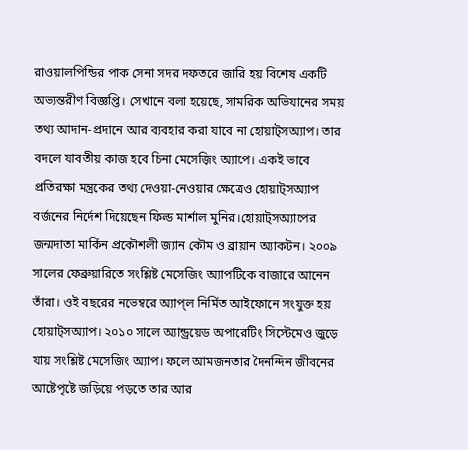রাওয়ালপিন্ডির পাক সেনা সদর দফতরে জারি হয় বিশেষ একটি অভ্যন্তরীণ বিজ্ঞপ্তি। সেখানে বলা হয়েছে, সামরিক অভিযানের সময় তথ্য আদান-প্রদানে আর ব্যবহার করা যাবে না হোয়াট্‌সঅ্যাপ। তার বদলে যাবতীয় কাজ হবে চিনা মেসেজ়িং অ্যাপে। একই ভাবে প্রতিরক্ষা মন্ত্রকের তথ্য দেওয়া-নেওয়ার ক্ষেত্রেও হোয়াট্‌সঅ্যাপ বর্জনের নির্দেশ দিয়েছেন ফিল্ড মার্শাল মুনির।হোয়াট্সঅ্যাপের জন্মদাতা মার্কিন প্রকৌশলী জ্যান কৌম ও ব্রায়ান অ্যাকটন। ২০০৯ সালের ফেব্রুয়ারিতে সংশ্লিষ্ট মেসেজিং অ্যাপটিকে বাজারে আনেন তাঁরা। ওই বছরের নভেম্বরে অ্যাপ্‌ল নির্মিত আইফোনে সংযুক্ত হয় হোয়াট্‌সঅ্যাপ। ২০১০ সালে অ্যান্ড্রয়েড অপারেটিং সিস্টেমেও জুড়ে যায় সংশ্লিষ্ট মেসেজিং অ্যাপ। ফলে আমজনতার দৈনন্দিন জীবনের আষ্টেপৃষ্টে জড়িয়ে পড়তে তার আর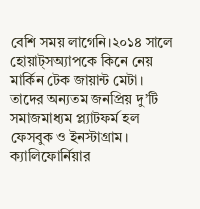বেশি সময় লাগেনি।২০১৪ সালে হোয়াট্সঅ্যাপকে কিনে নেয় মার্কিন টেক জায়ান্ট মেটা। তাদের অন্যতম জনপ্রিয় দু’টি সমাজমাধ্যম প্ল্যাটফর্ম হল ফেসবুক ও ইনস্টাগ্রাম। ক্যালিফোর্নিয়ার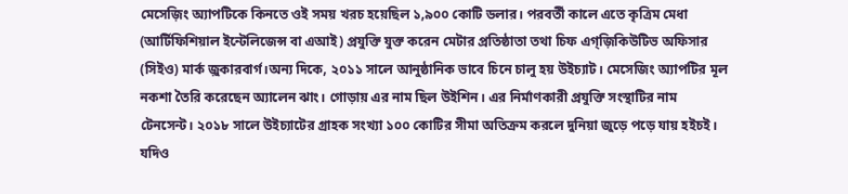মেসেজ়িং অ্যাপটিকে কিনতে ওই সময় খরচ হয়েছিল ১,৯০০ কোটি ডলার। পরবর্তী কালে এতে কৃত্রিম মেধা (আর্টিফিশিয়াল ইন্টেলিজেন্স বা এআই) প্রযুক্তি যুক্ত করেন মেটার প্রতিষ্ঠাতা তথা চিফ এগ্‌জ়িকিউটিভ অফিসার (সিইও) মার্ক জ়ুকারবার্গ।অন্য দিকে, ২০১১ সালে আনুষ্ঠানিক ভাবে চিনে চালু হয় উইচ্যাট। মেসেজিং অ্যাপটির মূল নকশা তৈরি করেছেন অ্যালেন ঝাং। গোড়ায় এর নাম ছিল উইশিন। এর নির্মাণকারী প্রযুক্তি সংস্থাটির নাম টেনসেন্ট। ২০১৮ সালে উইচ্যাটের গ্রাহক সংখ্যা ১০০ কোটির সীমা অতিক্রম করলে দুনিয়া জুড়ে পড়ে যায় হইচই। যদিও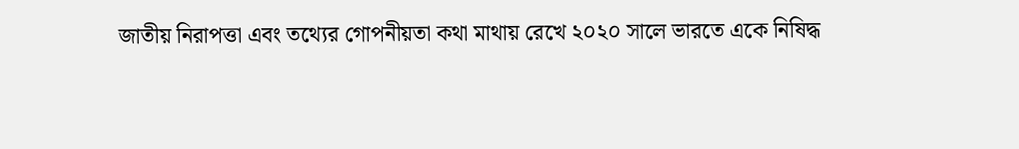জাতীয় নিরাপত্তা এবং তথ্যের গোপনীয়তা কথা মাথায় রেখে ২০২০ সালে ভারতে একে নিষিদ্ধ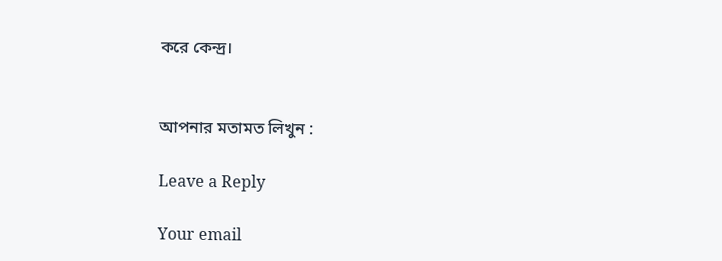করে কেন্দ্র।


আপনার মতামত লিখুন :

Leave a Reply

Your email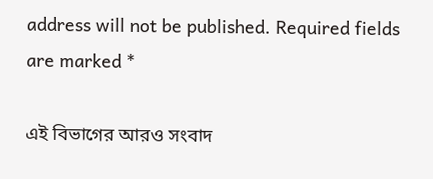address will not be published. Required fields are marked *

এই বিভাগের আরও সংবাদ